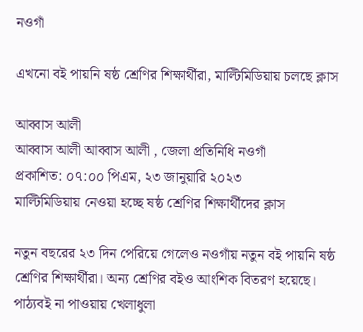নওগাঁ

এখনো বই পায়নি ষষ্ঠ শ্রেণির শিক্ষার্থীরা, মাল্টিমিডিয়ায় চলছে ক্লাস

আব্বাস আলী
আব্বাস আলী আব্বাস আলী , জেলা প্রতিনিধি নওগাঁ
প্রকাশিত: ০৭:০০ পিএম, ২৩ জানুয়ারি ২০২৩
মাল্টিমিডিয়ায় নেওয়া হচ্ছে ষষ্ঠ শ্রেণির শিক্ষার্থীদের ক্লাস

নতুন বছরের ২৩ দিন পেরিয়ে গেলেও নওগাঁয় নতুন বই পায়নি ষষ্ঠ শ্রেণির শিক্ষার্থীরা। অন্য শ্রেণির বইও আংশিক বিতরণ হয়েছে। পাঠ্যবই না পাওয়ায় খেলাধুলা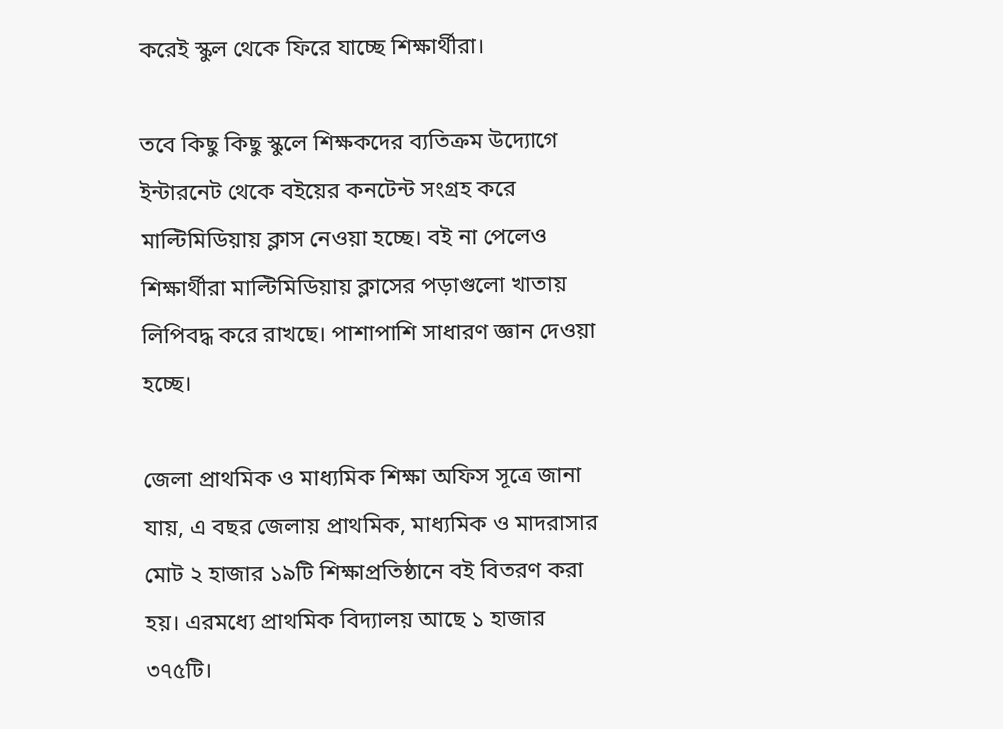করেই স্কুল থেকে ফিরে যাচ্ছে শিক্ষার্থীরা।

তবে কিছু কিছু স্কুলে শিক্ষকদের ব্যতিক্রম উদ্যোগে ইন্টারনেট থেকে বইয়ের কনটেন্ট সংগ্রহ করে মাল্টিমিডিয়ায় ক্লাস নেওয়া হচ্ছে। বই না পেলেও শিক্ষার্থীরা মাল্টিমিডিয়ায় ক্লাসের পড়াগুলো খাতায় লিপিবদ্ধ করে রাখছে। পাশাপাশি সাধারণ জ্ঞান দেওয়া হচ্ছে।

জেলা প্রাথমিক ও মাধ্যমিক শিক্ষা অফিস সূত্রে জানা যায়, এ বছর জেলায় প্রাথমিক, মাধ্যমিক ও মাদরাসার মোট ২ হাজার ১৯টি শিক্ষাপ্রতিষ্ঠানে বই বিতরণ করা হয়। এরমধ্যে প্রাথমিক বিদ্যালয় আছে ১ হাজার ৩৭৫টি।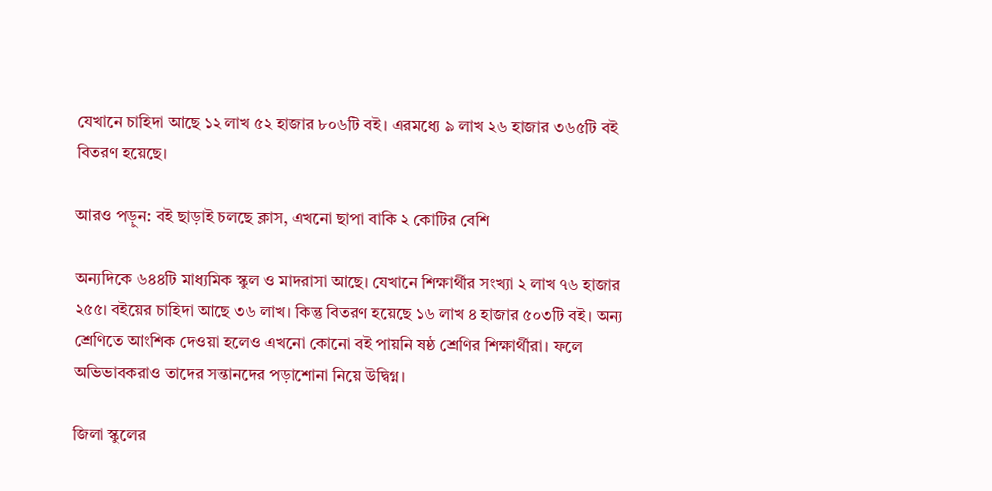যেখানে চাহিদা আছে ১২ লাখ ৫২ হাজার ৮০৬টি বই। এরমধ্যে ৯ লাখ ২৬ হাজার ৩৬৫টি বই বিতরণ হয়েছে।

আরও পড়ুন: বই ছাড়াই চলছে ক্লাস, এখনো ছাপা বাকি ২ কোটির বেশি

অন্যদিকে ৬৪৪টি মাধ্যমিক স্কুল ও মাদরাসা আছে। যেখানে শিক্ষার্থীর সংখ্যা ২ লাখ ৭৬ হাজার ২৫৫। বইয়ের চাহিদা আছে ৩৬ লাখ। কিন্তু বিতরণ হয়েছে ১৬ লাখ ৪ হাজার ৫০৩টি বই। অন্য শ্রেণিতে আংশিক দেওয়া হলেও এখনো কোনো বই পায়নি ষষ্ঠ শ্রেণির শিক্ষার্থীরা। ফলে অভিভাবকরাও তাদের সন্তানদের পড়াশোনা নিয়ে উদ্বিগ্ন।

জিলা স্কুলের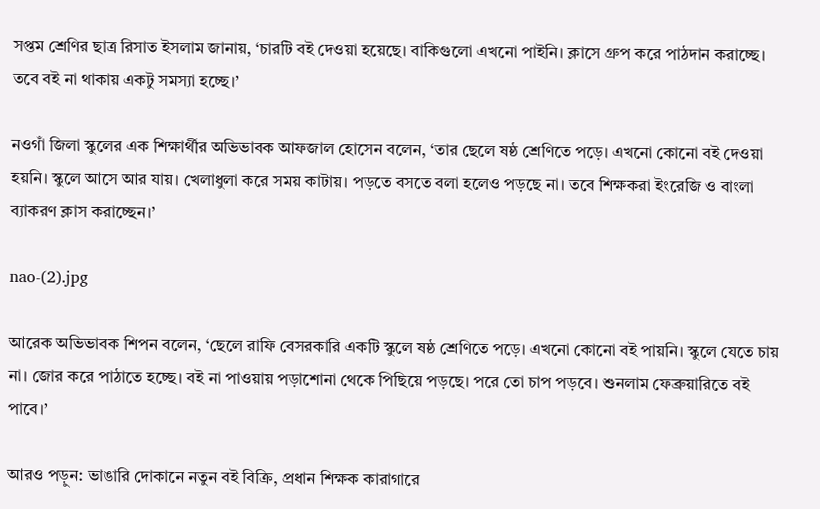সপ্তম শ্রেণির ছাত্র রিসাত ইসলাম জানায়, ‘চারটি বই দেওয়া হয়েছে। বাকিগুলো এখনো পাইনি। ক্লাসে গ্রুপ করে পাঠদান করাচ্ছে। তবে বই না থাকায় একটু সমস্যা হচ্ছে।’

নওগাঁ জিলা স্কুলের এক শিক্ষার্থীর অভিভাবক আফজাল হোসেন বলেন, ‘তার ছেলে ষষ্ঠ শ্রেণিতে পড়ে। এখনো কোনো বই দেওয়া হয়নি। স্কুলে আসে আর যায়। খেলাধুলা করে সময় কাটায়। পড়তে বসতে বলা হলেও পড়ছে না। তবে শিক্ষকরা ইংরেজি ও বাংলা ব্যাকরণ ক্লাস করাচ্ছেন।’

nao-(2).jpg

আরেক অভিভাবক শিপন বলেন, ‘ছেলে রাফি বেসরকারি একটি স্কুলে ষষ্ঠ শ্রেণিতে পড়ে। এখনো কোনো বই পায়নি। স্কুলে যেতে চায় না। জোর করে পাঠাতে হচ্ছে। বই না পাওয়ায় পড়াশোনা থেকে পিছিয়ে পড়ছে। পরে তো চাপ পড়বে। শুনলাম ফেব্রুয়ারিতে বই পাবে।’

আরও পড়ুন: ভাঙারি দোকানে নতুন বই বিক্রি, প্রধান শিক্ষক কারাগারে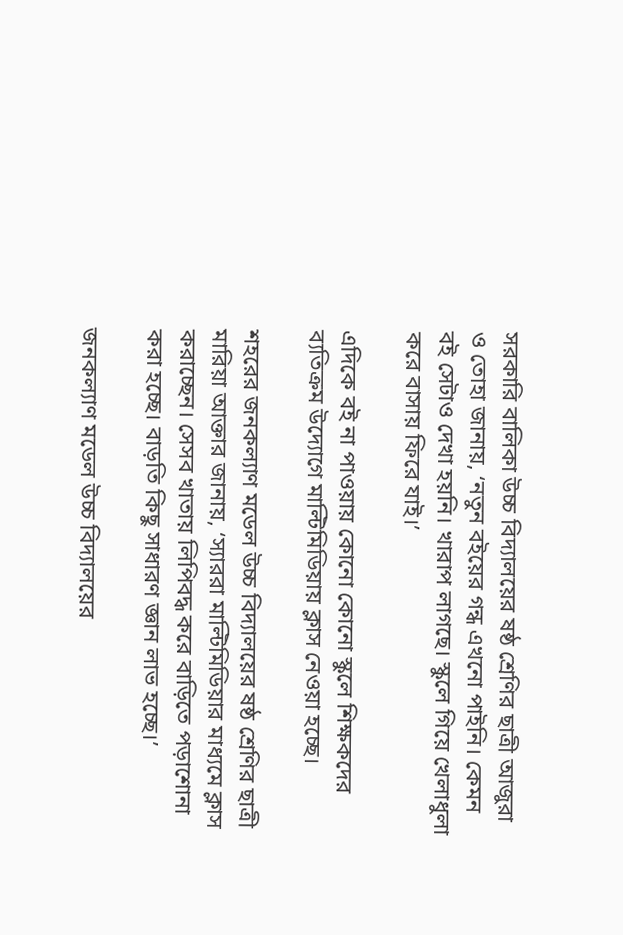সরকারি বালিকা উচ্চ বিদ্যালয়ের ষষ্ঠ শ্রেণির ছাত্রী আজুরা ও তোহা জানায়, ‘নতুন বইয়ের গন্ধ এখনো পাইনি। কেমন বই সেটাও দেখা হয়নি। খারাপ লাগছে। স্কুলে গিয়ে খেলাধুলা করে বাসায় ফিরে যাই।’

এদিকে বই না পাওয়ায় কোনো কোনো স্কুলে শিক্ষকদের ব্যতিক্রম উদ্যোগে মাল্টিমিডিয়ায় ক্লাস নেওয়া হচ্ছে।

শহরের জনকল্যাণ মডেল উচ্চ বিদ্যালয়ের ষষ্ঠ শ্রেণির ছাত্রী মারিয়া আক্তার জানায়, ‘স্যাররা মাল্টিমিডিয়ার মাধ্যমে ক্লাস করাচ্ছেন। সেসব খাতায় লিপিবদ্ধ করে বাড়িতে পড়াশোনা করা হচ্ছে। বাড়তি কিছু সাধারণ জ্ঞান লাভ হচ্ছে।’

জনকল্যাণ মডেল উচ্চ বিদ্যালয়ের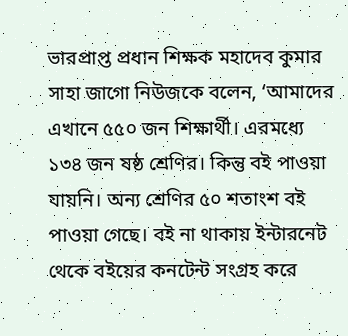ভারপ্রাপ্ত প্রধান শিক্ষক মহাদেব কুমার সাহা জাগো নিউজকে বলেন, ‘আমাদের এখানে ৫৫০ জন শিক্ষার্থী। এরমধ্যে ১৩৪ জন ষষ্ঠ শ্রেণির। কিন্তু বই পাওয়া যায়নি। অন্য শ্রেণির ৫০ শতাংশ বই পাওয়া গেছে। বই না থাকায় ইন্টারনেট থেকে বইয়ের কনটেন্ট সংগ্রহ করে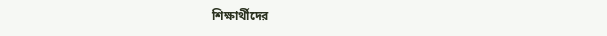শিক্ষার্থীদের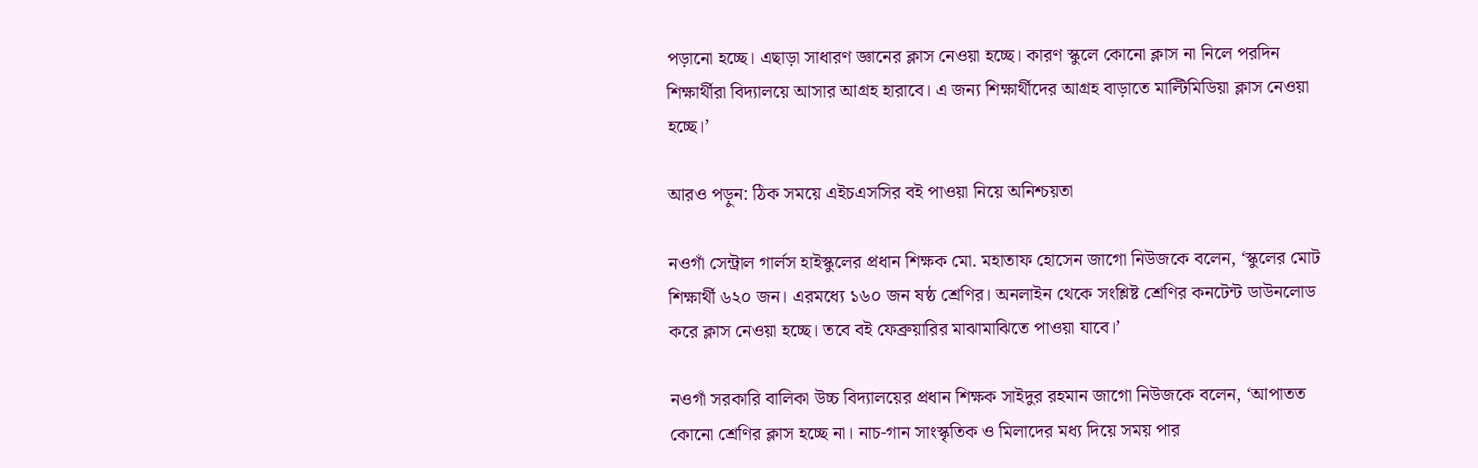পড়ানো হচ্ছে। এছাড়া সাধারণ জ্ঞানের ক্লাস নেওয়া হচ্ছে। কারণ স্কুলে কোনো ক্লাস না নিলে পরদিন শিক্ষার্থীরা বিদ্যালয়ে আসার আগ্রহ হারাবে। এ জন্য শিক্ষার্থীদের আগ্রহ বাড়াতে মাল্টিমিডিয়া ক্লাস নেওয়া হচ্ছে।’

আরও পড়ুন: ঠিক সময়ে এইচএসসির বই পাওয়া নিয়ে অনিশ্চয়তা

নওগাঁ সেন্ট্রাল গার্লস হাইস্কুলের প্রধান শিক্ষক মো. মহাতাফ হোসেন জাগো নিউজকে বলেন, ‘স্কুলের মোট শিক্ষার্থী ৬২০ জন। এরমধ্যে ১৬০ জন ষষ্ঠ শ্রেণির। অনলাইন থেকে সংশ্লিষ্ট শ্রেণির কনটেন্ট ডাউনলোড করে ক্লাস নেওয়া হচ্ছে। তবে বই ফেব্রুয়ারির মাঝামাঝিতে পাওয়া যাবে।’

নওগাঁ সরকারি বালিকা উচ্চ বিদ্যালয়ের প্রধান শিক্ষক সাইদুর রহমান জাগো নিউজকে বলেন, ‘আপাতত কোনো শ্রেণির ক্লাস হচ্ছে না। নাচ-গান সাংস্কৃতিক ও মিলাদের মধ্য দিয়ে সময় পার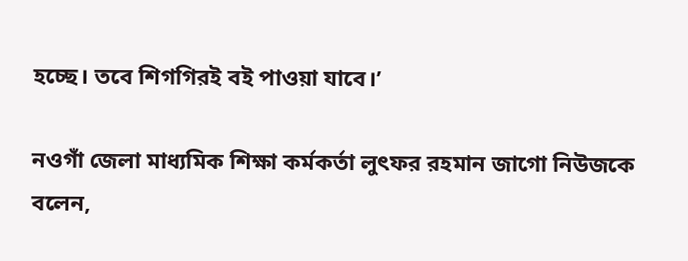হচ্ছে। তবে শিগগিরই বই পাওয়া যাবে।’

নওগাঁ জেলা মাধ্যমিক শিক্ষা কর্মকর্তা লুৎফর রহমান জাগো নিউজকে বলেন,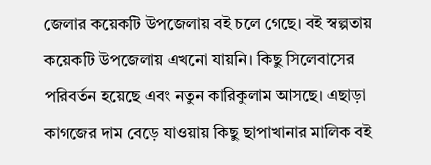জেলার কয়েকটি উপজেলায় বই চলে গেছে। বই স্বল্পতায় কয়েকটি উপজেলায় এখনো যায়নি। কিছু সিলেবাসের পরিবর্তন হয়েছে এবং নতুন কারিকুলাম আসছে। এছাড়া কাগজের দাম বেড়ে যাওয়ায় কিছু ছাপাখানার মালিক বই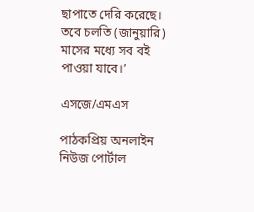ছাপাতে দেরি করেছে। তবে চলতি (জানুয়ারি) মাসের মধ্যে সব বই পাওয়া যাবে।’

এসজে/এমএস

পাঠকপ্রিয় অনলাইন নিউজ পোর্টাল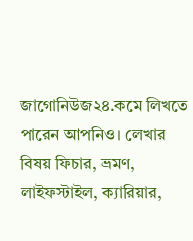জাগোনিউজ২৪.কমে লিখতে পারেন আপনিও। লেখার বিষয় ফিচার, ভ্রমণ, লাইফস্টাইল, ক্যারিয়ার,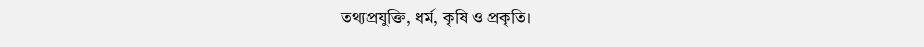তথ্যপ্রযুক্তি, ধর্ম, কৃষি ও প্রকৃতি।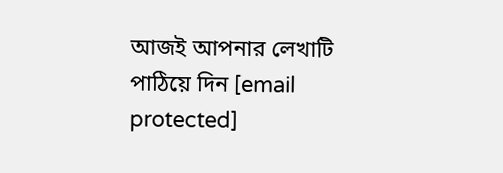আজই আপনার লেখাটি পাঠিয়ে দিন [email protected]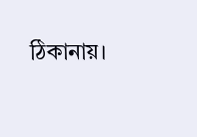ঠিকানায়।